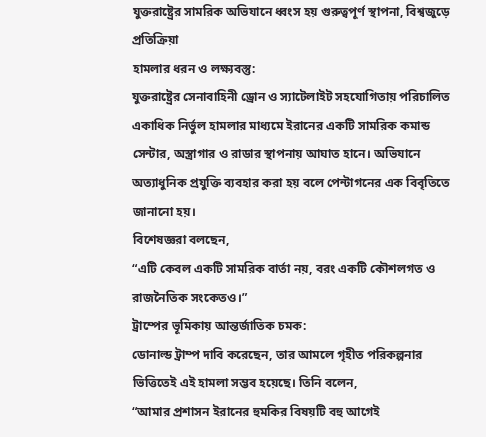যুক্তরাষ্ট্রের সামরিক অভিযানে ধ্বংস হয় গুরুত্বপূর্ণ স্থাপনা, বিশ্বজুড়ে প্রতিক্রিয়া
হামলার ধরন ও লক্ষ্যবস্তু:
যুক্তরাষ্ট্রের সেনাবাহিনী ড্রোন ও স্যাটেলাইট সহযোগিতায় পরিচালিত একাধিক নির্ভুল হামলার মাধ্যমে ইরানের একটি সামরিক কমান্ড সেন্টার, অস্ত্রাগার ও রাডার স্থাপনায় আঘাত হানে। অভিযানে অত্যাধুনিক প্রযুক্তি ব্যবহার করা হয় বলে পেন্টাগনের এক বিবৃতিতে জানানো হয়।
বিশেষজ্ঞরা বলছেন,
“এটি কেবল একটি সামরিক বার্তা নয়, বরং একটি কৌশলগত ও রাজনৈতিক সংকেতও।”
ট্রাম্পের ভূমিকায় আন্তর্জাতিক চমক:
ডোনাল্ড ট্রাম্প দাবি করেছেন, তার আমলে গৃহীত পরিকল্পনার ভিত্তিতেই এই হামলা সম্ভব হয়েছে। তিনি বলেন,
“আমার প্রশাসন ইরানের হুমকির বিষয়টি বহু আগেই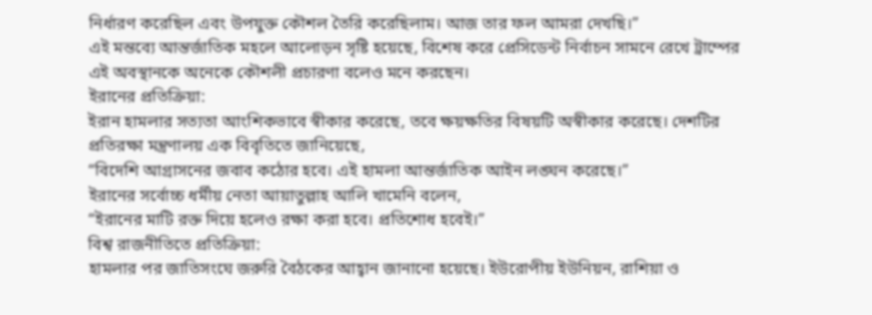নির্ধারণ করেছিল এবং উপযুক্ত কৌশল তৈরি করেছিলাম। আজ তার ফল আমরা দেখছি।”
এই মন্তব্যে আন্তর্জাতিক মহলে আলোড়ন সৃষ্টি হয়েছে, বিশেষ করে প্রেসিডেন্ট নির্বাচন সামনে রেখে ট্রাম্পের এই অবস্থানকে অনেকে কৌশলী প্রচারণা বলেও মনে করছেন।
ইরানের প্রতিক্রিয়া:
ইরান হামলার সত্যতা আংশিকভাবে স্বীকার করেছে, তবে ক্ষয়ক্ষতির বিষয়টি অস্বীকার করেছে। দেশটির প্রতিরক্ষা মন্ত্রণালয় এক বিবৃতিতে জানিয়েছে,
“বিদেশি আগ্রাসনের জবাব কঠোর হবে। এই হামলা আন্তর্জাতিক আইন লঙ্ঘন করেছে।”
ইরানের সর্বোচ্চ ধর্মীয় নেতা আয়াতুল্লাহ আলি খামেনি বলেন,
“ইরানের মাটি রক্ত দিয়ে হলেও রক্ষা করা হবে। প্রতিশোধ হবেই।”
বিশ্ব রাজনীতিতে প্রতিক্রিয়া:
হামলার পর জাতিসংঘে জরুরি বৈঠকের আহ্বান জানানো হয়েছে। ইউরোপীয় ইউনিয়ন, রাশিয়া ও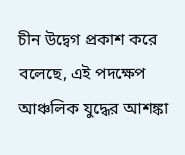চীন উদ্বেগ প্রকাশ করে বলেছে, এই পদক্ষেপ আঞ্চলিক যুদ্ধের আশঙ্কা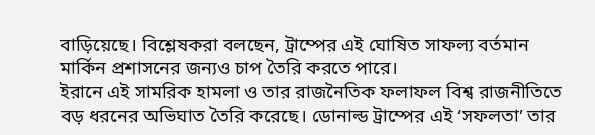বাড়িয়েছে। বিশ্লেষকরা বলছেন, ট্রাম্পের এই ঘোষিত সাফল্য বর্তমান মার্কিন প্রশাসনের জন্যও চাপ তৈরি করতে পারে।
ইরানে এই সামরিক হামলা ও তার রাজনৈতিক ফলাফল বিশ্ব রাজনীতিতে বড় ধরনের অভিঘাত তৈরি করেছে। ডোনাল্ড ট্রাম্পের এই ‘সফলতা’ তার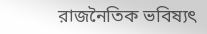রাজনৈতিক ভবিষ্যৎ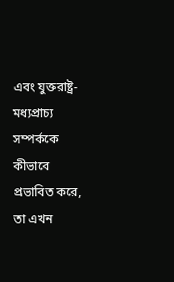এবং যুক্তরাষ্ট্র-মধ্যপ্রাচ্য সম্পর্ককে কীভাবে প্রভাবিত করে, তা এখন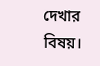দেখার বিষয়।